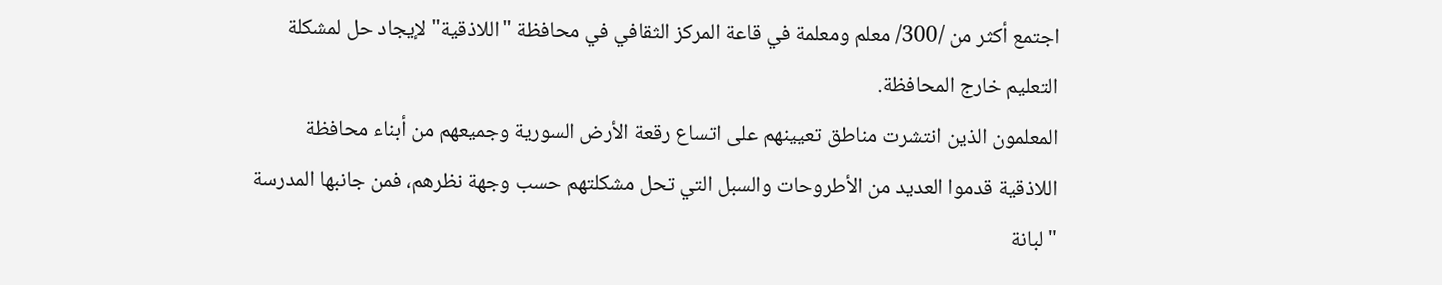اجتمع أكثر من /300/ معلم ومعلمة في قاعة المركز الثقافي في محافظة "اللاذقية" لإيجاد حل لمشكلة التعليم خارج المحافظة.
المعلمون الذين انتشرت مناطق تعيينهم على اتساع رقعة الأرض السورية وجميعهم من أبناء محافظة اللاذقية قدموا العديد من الأطروحات والسبل التي تحل مشكلتهم حسب وجهة نظرهم، فمن جانبها المدرسة "لبانة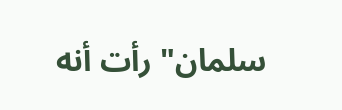سلمان" رأت أنه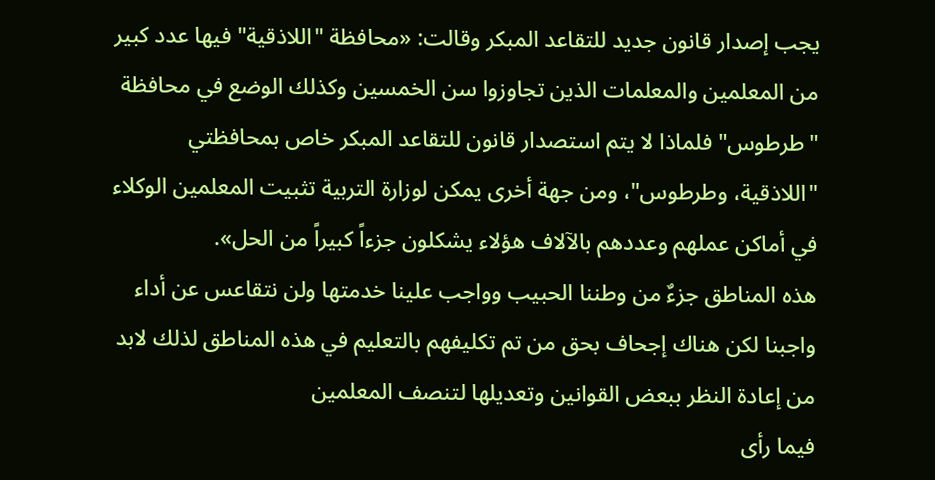يجب إصدار قانون جديد للتقاعد المبكر وقالت: «محافظة "اللاذقية" فيها عدد كبير من المعلمين والمعلمات الذين تجاوزوا سن الخمسين وكذلك الوضع في محافظة "طرطوس" فلماذا لا يتم استصدار قانون للتقاعد المبكر خاص بمحافظتي "اللاذقية، وطرطوس"، ومن جهة أخرى يمكن لوزارة التربية تثبيت المعلمين الوكلاء في أماكن عملهم وعددهم بالآلاف هؤلاء يشكلون جزءاً كبيراً من الحل».
هذه المناطق جزءٌ من وطننا الحبيب وواجب علينا خدمتها ولن نتقاعس عن أداء واجبنا لكن هناك إجحاف بحق من تم تكليفهم بالتعليم في هذه المناطق لذلك لابد من إعادة النظر ببعض القوانين وتعديلها لتنصف المعلمين
فيما رأى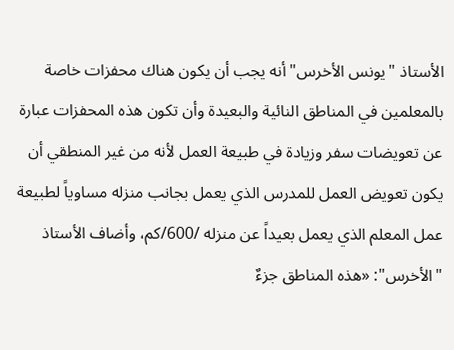الأستاذ "يونس الأخرس" أنه يجب أن يكون هناك محفزات خاصة بالمعلمين في المناطق النائية والبعيدة وأن تكون هذه المحفزات عبارة عن تعويضات سفر وزيادة في طبيعة العمل لأنه من غير المنطقي أن يكون تعويض العمل للمدرس الذي يعمل بجانب منزله مساوياً لطبيعة عمل المعلم الذي يعمل بعيداً عن منزله /600/كم، وأضاف الأستاذ "الأخرس": «هذه المناطق جزءٌ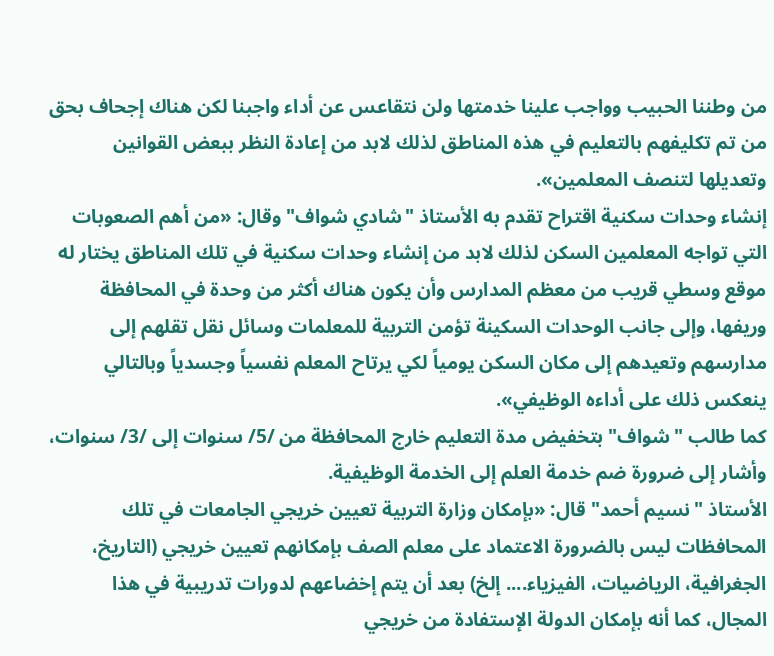من وطننا الحبيب وواجب علينا خدمتها ولن نتقاعس عن أداء واجبنا لكن هناك إجحاف بحق من تم تكليفهم بالتعليم في هذه المناطق لذلك لابد من إعادة النظر ببعض القوانين وتعديلها لتنصف المعلمين».
إنشاء وحدات سكنية اقتراح تقدم به الأستاذ "شادي شواف" وقال: «من أهم الصعوبات التي تواجه المعلمين السكن لذلك لابد من إنشاء وحدات سكنية في تلك المناطق يختار له موقع وسطي قريب من معظم المدارس وأن يكون هناك أكثر من وحدة في المحافظة وريفها، وإلى جانب الوحدات السكينة تؤمن التربية للمعلمات وسائل نقل تقلهم إلى مدارسهم وتعيدهم إلى مكان السكن يومياً لكي يرتاح المعلم نفسياً وجسدياً وبالتالي ينعكس ذلك على أداءه الوظيفي».
كما طالب "شواف" بتخفيض مدة التعليم خارج المحافظة من /5/ سنوات إلى /3/ سنوات، وأشار إلى ضرورة ضم خدمة العلم إلى الخدمة الوظيفية.
الأستاذ "نسيم أحمد" قال: «بإمكان وزارة التربية تعيين خريجي الجامعات في تلك المحافظات ليس بالضرورة الاعتماد على معلم الصف بإمكانهم تعيين خريجي (التاريخ، الجغرافية، الرياضيات، الفيزياء.... إلخ) بعد أن يتم إخضاعهم لدورات تدريبية في هذا المجال، كما أنه بإمكان الدولة الإستفادة من خريجي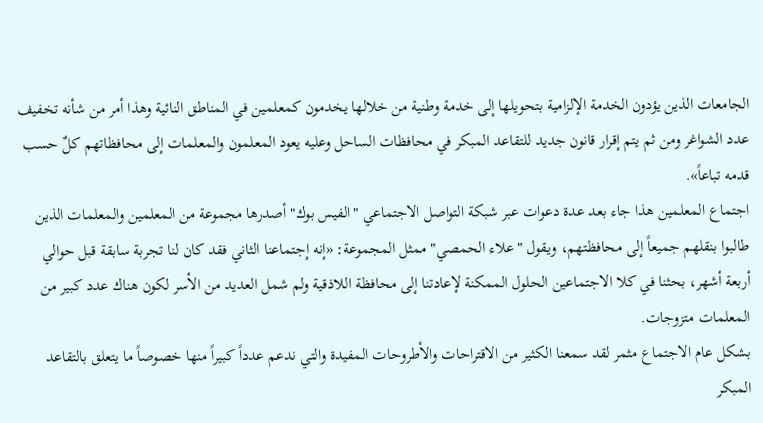الجامعات الذين يؤدون الخدمة الإلزامية بتحويلها إلى خدمة وطنية من خلالها يخدمون كمعلمين في المناطق النائية وهذا أمر من شأنه تخفيف عدد الشواغر ومن ثم يتم إقرار قانون جديد للتقاعد المبكر في محافظات الساحل وعليه يعود المعلمون والمعلمات إلى محافظاتهم كلٌ حسب قدمه تباعاً».
اجتماع المعلمين هذا جاء بعد عدة دعوات عبر شبكة التواصل الاجتماعي "الفيس بوك" أصدرها مجموعة من المعلمين والمعلمات الذين طالبوا بنقلهم جميعاً إلى محافظتهم، ويقول "علاء الحمصي" ممثل المجموعة: «إنه إجتماعنا الثاني فقد كان لنا تجربة سابقة قبل حوالي أربعة أشهر، بحثنا في كلا الاجتماعين الحلول الممكنة لإعادتنا إلى محافظة اللاذقية ولم شمل العديد من الأسر لكون هناك عدد كبير من المعلمات متزوجات.
بشكل عام الاجتماع مثمر لقد سمعنا الكثير من الاقتراحات والأطروحات المفيدة والتي ندعم عدداً كبيراً منها خصوصاً ما يتعلق بالتقاعد المبكر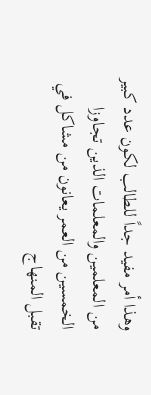وهذا أمر مفيد جداً للطالب لكون عدد كبير من المعلمين والمعلمات الذين تجاوزا الخمسين من العمر يعانون من مشاكل في تقبل المنهاج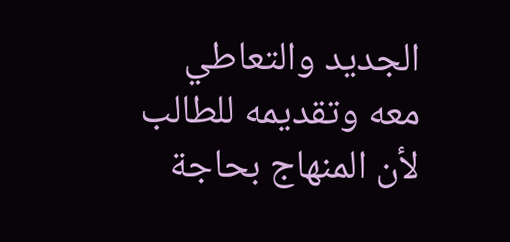الجديد والتعاطي معه وتقديمه للطالب لأن المنهاج بحاجة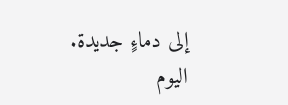إلى دماءٍ جديدة.
اليوم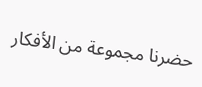حضرنا مجموعة من الأفكار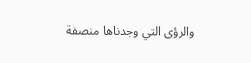والرؤى التي وجدناها منصفة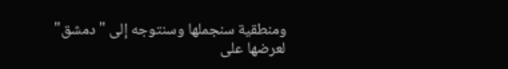ومنطقية سنجملها وسنتوجه إلى "دمشق" لعرضها على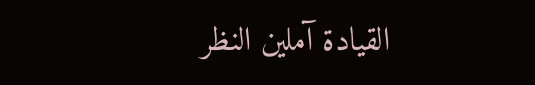القيادة آملين النظر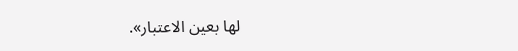لها بعين الاعتبار».